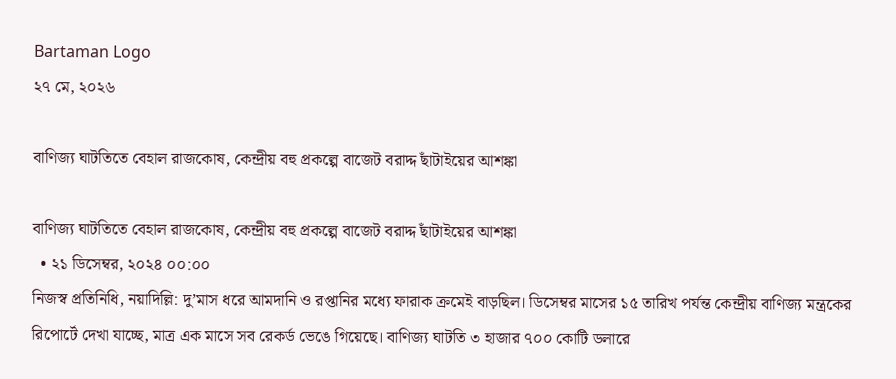Bartaman Logo
২৭ মে, ২০২৬

বাণিজ্য ঘাটতিতে বেহাল রাজকোষ, কেন্দ্রীয় বহু প্রকল্পে বাজেট বরাদ্দ ছাঁটাইয়ের আশঙ্কা

বাণিজ্য ঘাটতিতে বেহাল রাজকোষ, কেন্দ্রীয় বহু প্রকল্পে বাজেট বরাদ্দ ছাঁটাইয়ের আশঙ্কা
  • ২১ ডিসেম্বর, ২০২৪ ০০:০০
নিজস্ব প্রতিনিধি, নয়াদিল্লি: দু’মাস ধরে আমদানি ও রপ্তানির মধ্যে ফারাক ক্রমেই বাড়ছিল। ডিসেম্বর মাসের ১৫ তারিখ পর্যন্ত কেন্দ্রীয় বাণিজ্য মন্ত্রকের রিপোর্টে দেখা যাচ্ছে, মাত্র এক মাসে সব রেকর্ড ভেঙে গিয়েছে। বাণিজ্য ঘাটতি ৩ হাজার ৭০০ কোটি ডলারে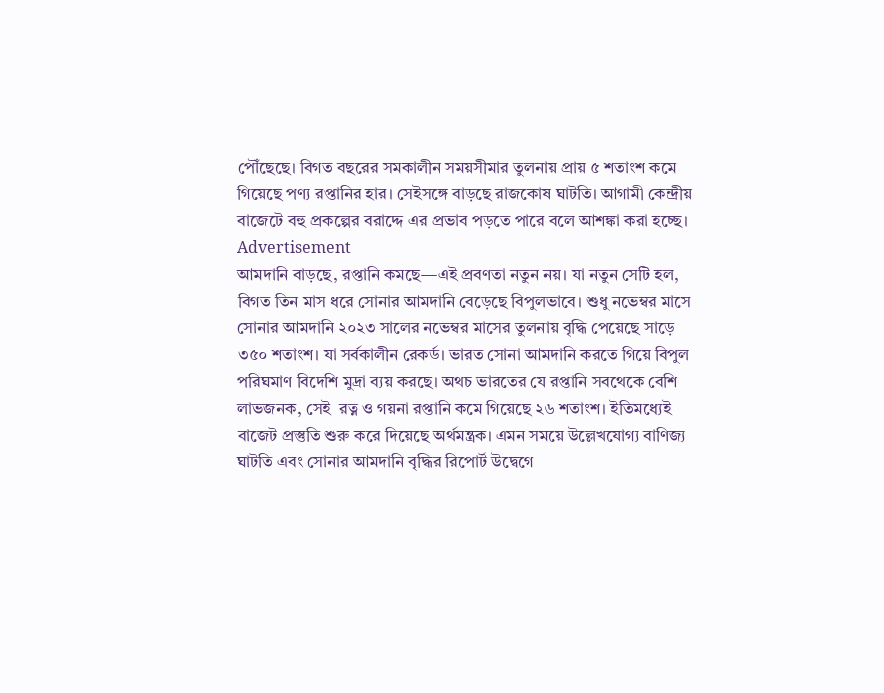পৌঁছেছে। বিগত বছরের সমকালীন সময়সীমার তুলনায় প্রায় ৫ শতাংশ কমে গিয়েছে পণ্য রপ্তানির হার। সেইসঙ্গে বাড়ছে রাজকোষ ঘাটতি। আগামী কেন্দ্রীয় বাজেটে বহু প্রকল্পের বরাদ্দে এর প্রভাব পড়তে পারে বলে আশঙ্কা করা হচ্ছে।
Advertisement
আমদানি বাড়ছে, রপ্তানি কমছে—এই প্রবণতা নতুন নয়। যা নতুন সেটি হল, বিগত তিন মাস ধরে সোনার আমদানি বেড়েছে বিপুলভাবে। শুধু নভেম্বর মাসে সোনার আমদানি ২০২৩ সালের নভেম্বর মাসের তুলনায় বৃদ্ধি পেয়েছে সাড়ে ৩৫০ শতাংশ। যা সর্বকালীন রেকর্ড। ভারত সোনা আমদানি করতে গিয়ে বিপুল পরিঘমাণ বিদেশি মুদ্রা ব্যয় করছে। অথচ ভারতের যে রপ্তানি সবথেকে বেশি লাভজনক, সেই  রত্ন ও গয়না রপ্তানি কমে গিয়েছে ২৬ শতাংশ। ইতিমধ্যেই বাজেট প্রস্তুতি শুরু করে দিয়েছে অর্থমন্ত্রক। এমন সময়ে উল্লেখযোগ্য বাণিজ্য ঘাটতি এবং সোনার আমদানি বৃদ্ধির রিপোর্ট উদ্বেগে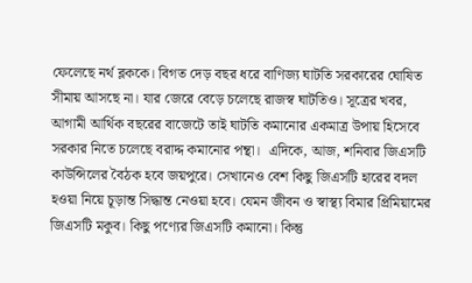ফেলেছে নর্থ ব্লককে। বিগত দেড় বছর ধরে বাণিজ্য ঘাটতি সরকারের ঘোষিত সীমায় আসছে না। যার জেরে বেড়ে চলেছে রাজস্ব ঘাটতিও। সূত্রের খবর, আগামী আর্থিক বছরের বাজেটে তাই ঘাটতি কমানোর একমাত্র উপায় হিসেবে সরকার নিতে চলেছে বরাদ্দ কমানোর পন্থা।  এদিকে, আজ, শনিবার জিএসটি কাউন্সিলের বৈঠক হবে জয়পুরে। সেখানেও বেশ কিছু জিএসটি হারের বদল হওয়া নিয়ে চূড়ান্ত সিদ্ধান্ত নেওয়া হবে। যেমন জীবন ও স্বাস্থ্য বিমার প্রিমিয়ামের জিএসটি মকুব। কিছু পণ্যের জিএসটি কমানো। কিন্তু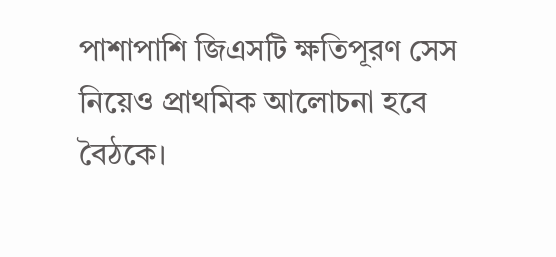পাশাপাশি জিএসটি ক্ষতিপূরণ সেস নিয়েও প্রাথমিক আলোচনা হবে বৈঠকে।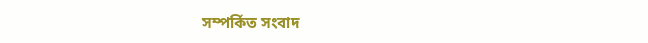সম্পর্কিত সংবাদ